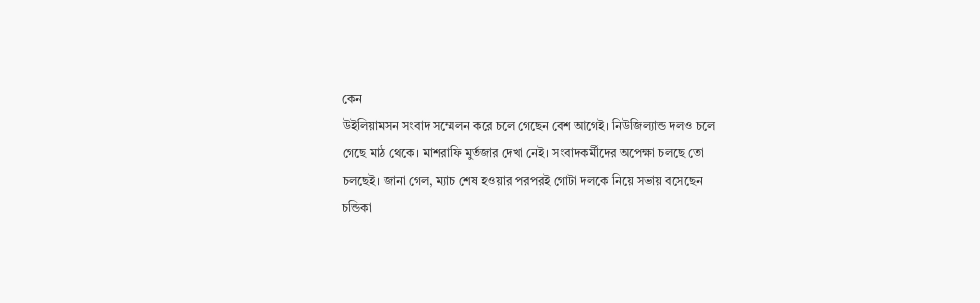কেন
উইলিয়ামসন সংবাদ সম্মেলন করে চলে গেছেন বেশ আগেই। নিউজিল্যান্ড দলও চলে
গেছে মাঠ থেকে। মাশরাফি মুর্তজার দেখা নেই। সংবাদকর্মীদের অপেক্ষা চলছে তো
চলছেই। জানা গেল, ম্যাচ শেষ হওয়ার পরপরই গোটা দলকে নিয়ে সভায় বসেছেন
চন্ডিকা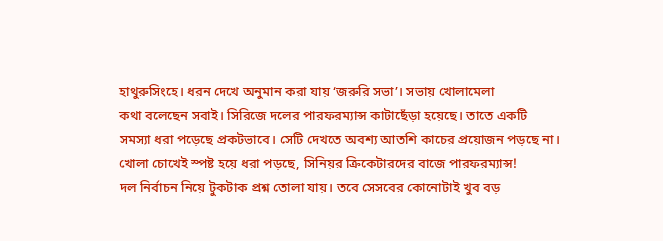হাথুরুসিংহে। ধরন দেখে অনুমান করা যায় ‘জরুরি সভা’। সভায় খোলামেলা
কথা বলেছেন সবাই। সিরিজে দলের পারফরম্যান্স কাটাছেঁড়া হয়েছে। তাতে একটি
সমস্যা ধরা পড়েছে প্রকটভাবে। সেটি দেখতে অবশ্য আতশি কাচের প্রয়োজন পড়ছে না।
খোলা চোখেই স্পষ্ট হয়ে ধরা পড়ছে, সিনিয়র ক্রিকেটারদের বাজে পারফরম্যান্স!
দল নির্বাচন নিয়ে টুকটাক প্রশ্ন তোলা যায়। তবে সেসবের কোনোটাই খুব বড়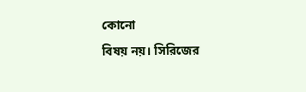কোনো
বিষয় নয়। সিরিজের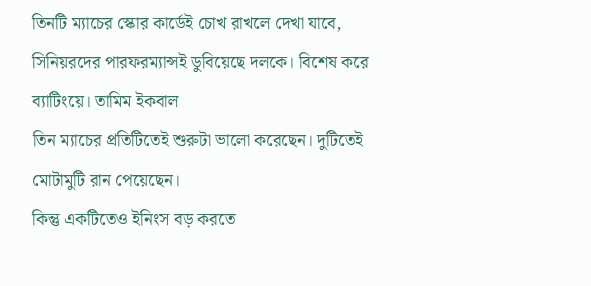তিনটি ম্যাচের স্কোর কার্ডেই চোখ রাখলে দেখা যাবে,
সিনিয়রদের পারফরম্যান্সই ডুবিয়েছে দলকে। বিশেষ করে ব্যাটিংয়ে। তামিম ইকবাল
তিন ম্যাচের প্রতিটিতেই শুরুটা ভালো করেছেন। দুটিতেই মোটামুটি রান পেয়েছেন।
কিন্তু একটিতেও ইনিংস বড় করতে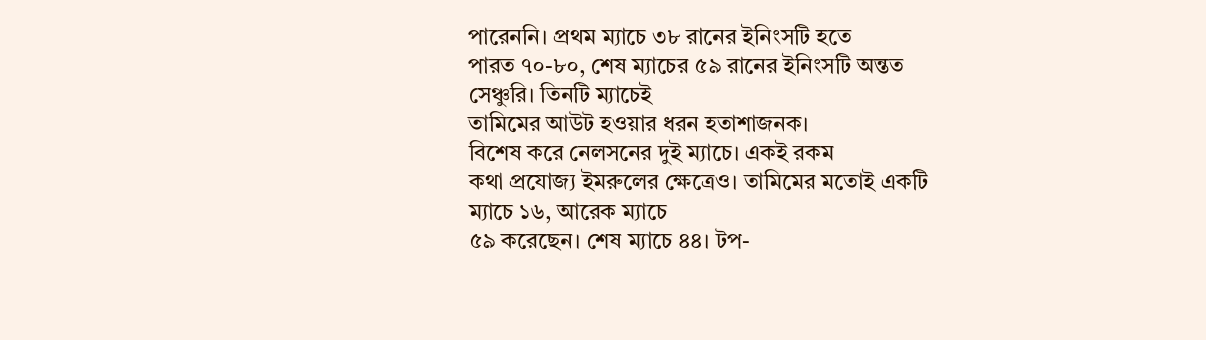পারেননি। প্রথম ম্যাচে ৩৮ রানের ইনিংসটি হতে
পারত ৭০-৮০, শেষ ম্যাচের ৫৯ রানের ইনিংসটি অন্তত সেঞ্চুরি। তিনটি ম্যাচেই
তামিমের আউট হওয়ার ধরন হতাশাজনক।
বিশেষ করে নেলসনের দুই ম্যাচে। একই রকম
কথা প্রযোজ্য ইমরুলের ক্ষেত্রেও। তামিমের মতোই একটি ম্যাচে ১৬, আরেক ম্যাচে
৫৯ করেছেন। শেষ ম্যাচে ৪৪। টপ-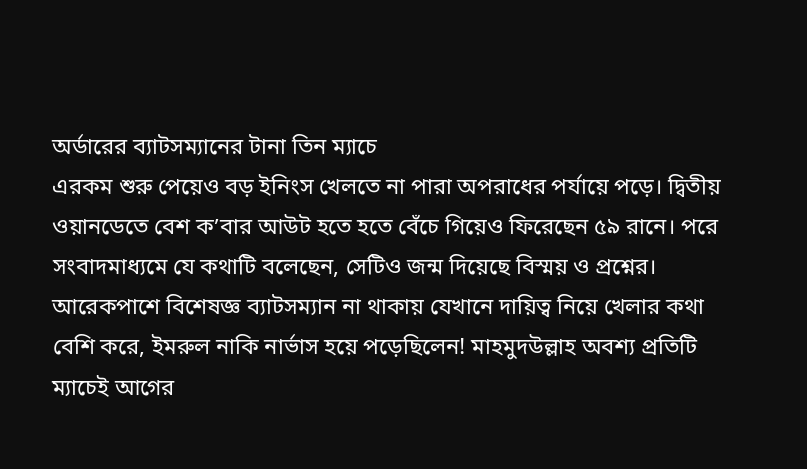অর্ডারের ব্যাটসম্যানের টানা তিন ম্যাচে
এরকম শুরু পেয়েও বড় ইনিংস খেলতে না পারা অপরাধের পর্যায়ে পড়ে। দ্বিতীয়
ওয়ানডেতে বেশ ক’বার আউট হতে হতে বেঁচে গিয়েও ফিরেছেন ৫৯ রানে। পরে
সংবাদমাধ্যমে যে কথাটি বলেছেন, সেটিও জন্ম দিয়েছে বিস্ময় ও প্রশ্নের।
আরেকপাশে বিশেষজ্ঞ ব্যাটসম্যান না থাকায় যেখানে দায়িত্ব নিয়ে খেলার কথা
বেশি করে, ইমরুল নাকি নার্ভাস হয়ে পড়েছিলেন! মাহমুদউল্লাহ অবশ্য প্রতিটি
ম্যাচেই আগের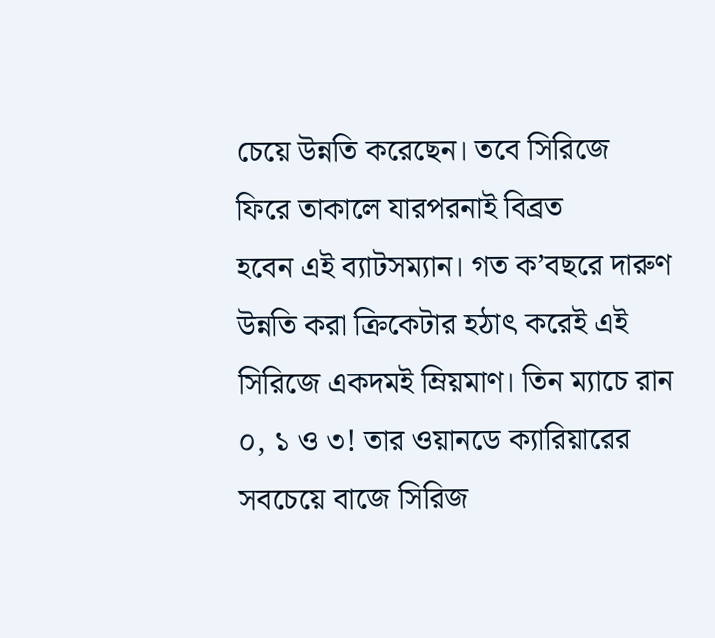চেয়ে উন্নতি করেছেন। তবে সিরিজে ফিরে তাকালে যারপরনাই বিব্রত
হবেন এই ব্যাটসম্যান। গত ক’বছরে দারুণ উন্নতি করা ক্রিকেটার হঠাৎ করেই এই
সিরিজে একদমই ম্রিয়মাণ। তিন ম্যাচে রান ০, ১ ও ৩! তার ওয়ানডে ক্যারিয়ারের
সবচেয়ে বাজে সিরিজ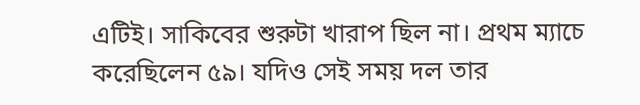এটিই। সাকিবের শুরুটা খারাপ ছিল না। প্রথম ম্যাচে
করেছিলেন ৫৯। যদিও সেই সময় দল তার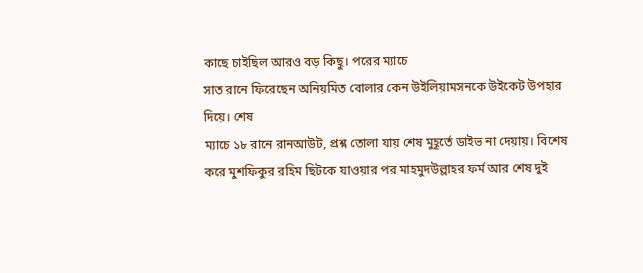কাছে চাইছিল আরও বড় কিছু। পরের ম্যাচে
সাত রানে ফিরেছেন অনিয়মিত বোলার কেন উইলিয়ামসনকে উইকেট উপহার দিয়ে। শেষ
ম্যাচে ১৮ রানে রানআউট, প্রশ্ন তোলা যায় শেষ মুহূর্তে ডাইভ না দেয়ায়। বিশেষ
করে মুশফিকুর রহিম ছিটকে যাওয়ার পর মাহমুদউল্লাহর ফর্ম আর শেষ দুই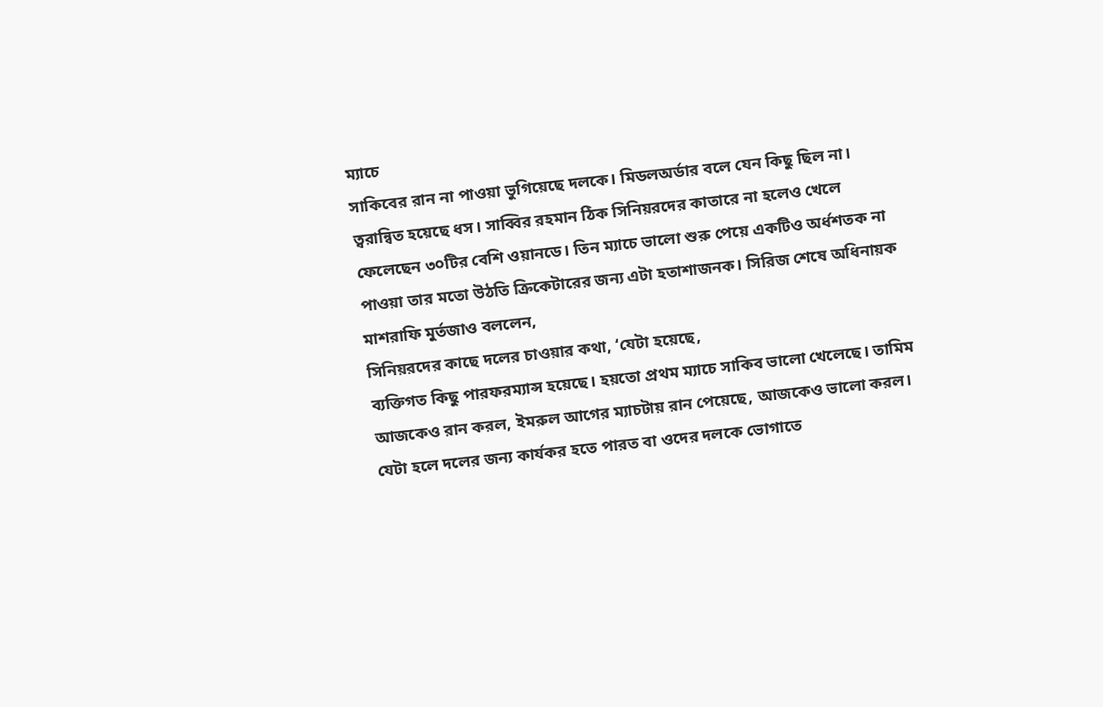ম্যাচে
সাকিবের রান না পাওয়া ভুগিয়েছে দলকে। মিডলঅর্ডার বলে যেন কিছু ছিল না।
ত্বরান্বিত হয়েছে ধস। সাব্বির রহমান ঠিক সিনিয়রদের কাতারে না হলেও খেলে
ফেলেছেন ৩০টির বেশি ওয়ানডে। তিন ম্যাচে ভালো শুরু পেয়ে একটিও অর্ধশতক না
পাওয়া তার মতো উঠতি ক্রিকেটারের জন্য এটা হতাশাজনক। সিরিজ শেষে অধিনায়ক
মাশরাফি মুর্তজাও বললেন,
সিনিয়রদের কাছে দলের চাওয়ার কথা, ‘যেটা হয়েছে,
ব্যক্তিগত কিছু পারফরম্যান্স হয়েছে। হয়তো প্রথম ম্যাচে সাকিব ভালো খেলেছে। তামিম আজকেও রান করল, ইমরুল আগের ম্যাচটায় রান পেয়েছে, আজকেও ভালো করল।
যেটা হলে দলের জন্য কার্যকর হতে পারত বা ওদের দলকে ভোগাতে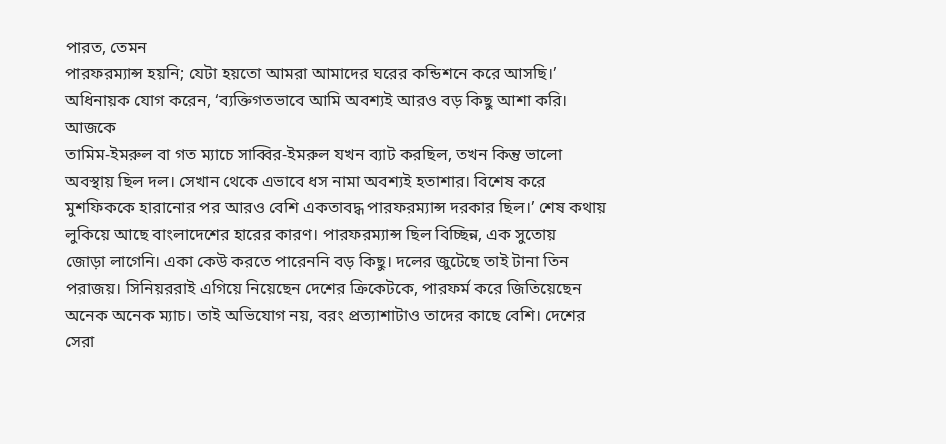পারত, তেমন
পারফরম্যান্স হয়নি; যেটা হয়তো আমরা আমাদের ঘরের কন্ডিশনে করে আসছি।’
অধিনায়ক যোগ করেন, ‘ব্যক্তিগতভাবে আমি অবশ্যই আরও বড় কিছু আশা করি। আজকে
তামিম-ইমরুল বা গত ম্যাচে সাব্বির-ইমরুল যখন ব্যাট করছিল, তখন কিন্তু ভালো
অবস্থায় ছিল দল। সেখান থেকে এভাবে ধস নামা অবশ্যই হতাশার। বিশেষ করে
মুশফিককে হারানোর পর আরও বেশি একতাবদ্ধ পারফরম্যান্স দরকার ছিল।’ শেষ কথায়
লুকিয়ে আছে বাংলাদেশের হারের কারণ। পারফরম্যান্স ছিল বিচ্ছিন্ন, এক সুতোয়
জোড়া লাগেনি। একা কেউ করতে পারেননি বড় কিছু। দলের জুটেছে তাই টানা তিন
পরাজয়। সিনিয়ররাই এগিয়ে নিয়েছেন দেশের ক্রিকেটকে, পারফর্ম করে জিতিয়েছেন
অনেক অনেক ম্যাচ। তাই অভিযোগ নয়, বরং প্রত্যাশাটাও তাদের কাছে বেশি। দেশের
সেরা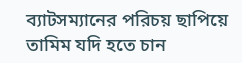ব্যাটসম্যানের পরিচয় ছাপিয়ে তামিম যদি হতে চান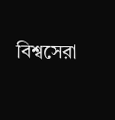বিশ্বসেরা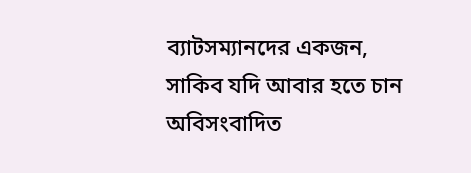ব্যাটসম্যানদের একজন, সাকিব যদি আবার হতে চান অবিসংবাদিত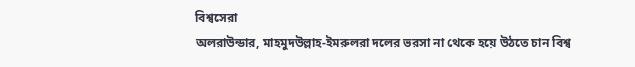বিশ্বসেরা
অলরাউন্ডার, মাহমুদউল্লাহ-ইমরুলরা দলের ভরসা না থেকে হয়ে উঠতে চান বিশ্ব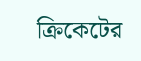ক্রিকেটের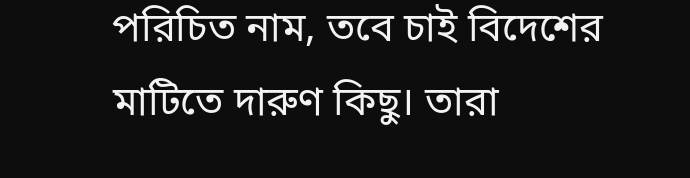পরিচিত নাম, তবে চাই বিদেশের মাটিতে দারুণ কিছু। তারা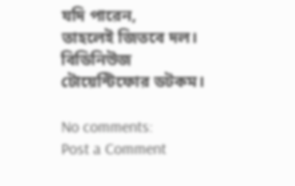যদি পারেন,
তাহলেই জিতবে দল। বিডিনিউজ টোয়েন্টিফোর ডটকম।

No comments:
Post a Comment